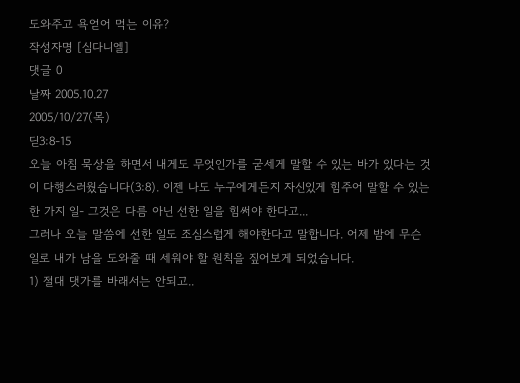도와주고 욕얻어 먹는 이유?
작성자명 [심다니엘]
댓글 0
날짜 2005.10.27
2005/10/27(목)
딛3:8-15
오늘 아침 묵상을 하면서 내게도 무엇인가를 굳세게 말할 수 있는 바가 있다는 것이 다행스러웠습니다(3:8). 이젠 나도 누구에게든지 자신있게 힘주어 말할 수 있는 한 가지 일- 그것은 다름 아닌 선한 일을 힘써야 한다고...
그러나 오늘 말씀에 선한 일도 조심스럽게 해야한다고 말합니다. 어제 밤에 무슨 일로 내가 남을 도와줄 때 세워야 할 원칙을 짚어보게 되었습니다.
1) 절대 댓가를 바래서는 안되고..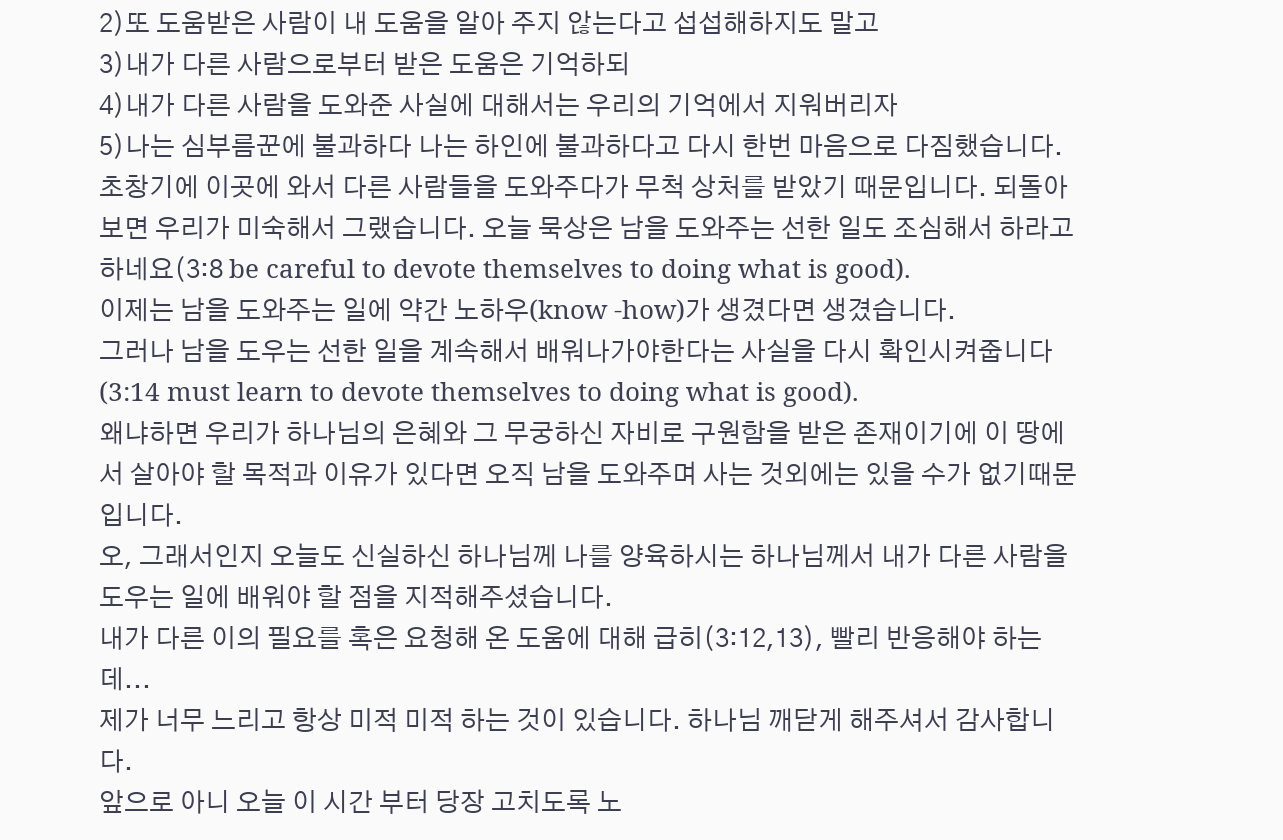2)또 도움받은 사람이 내 도움을 알아 주지 않는다고 섭섭해하지도 말고
3)내가 다른 사람으로부터 받은 도움은 기억하되
4)내가 다른 사람을 도와준 사실에 대해서는 우리의 기억에서 지워버리자
5)나는 심부름꾼에 불과하다 나는 하인에 불과하다고 다시 한번 마음으로 다짐했습니다.
초창기에 이곳에 와서 다른 사람들을 도와주다가 무척 상처를 받았기 때문입니다. 되돌아보면 우리가 미숙해서 그랬습니다. 오늘 묵상은 남을 도와주는 선한 일도 조심해서 하라고 하네요(3:8 be careful to devote themselves to doing what is good).
이제는 남을 도와주는 일에 약간 노하우(know -how)가 생겼다면 생겼습니다.
그러나 남을 도우는 선한 일을 계속해서 배워나가야한다는 사실을 다시 확인시켜줍니다(3:14 must learn to devote themselves to doing what is good).
왜냐하면 우리가 하나님의 은혜와 그 무궁하신 자비로 구원함을 받은 존재이기에 이 땅에서 살아야 할 목적과 이유가 있다면 오직 남을 도와주며 사는 것외에는 있을 수가 없기때문입니다.
오, 그래서인지 오늘도 신실하신 하나님께 나를 양육하시는 하나님께서 내가 다른 사람을 도우는 일에 배워야 할 점을 지적해주셨습니다.
내가 다른 이의 필요를 혹은 요청해 온 도움에 대해 급히(3:12,13), 빨리 반응해야 하는데...
제가 너무 느리고 항상 미적 미적 하는 것이 있습니다. 하나님 깨닫게 해주셔서 감사합니다.
앞으로 아니 오늘 이 시간 부터 당장 고치도록 노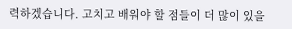력하겠습니다. 고치고 배워야 할 점들이 더 많이 있을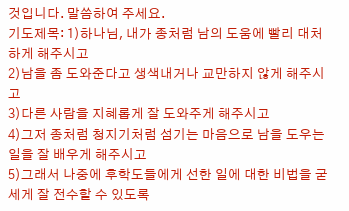것입니다. 말씀하여 주세요.
기도제목: 1)하나님, 내가 종처럼 남의 도움에 빨리 대처하게 해주시고
2)남을 좀 도와준다고 생색내거나 교만하지 않게 해주시고
3)다른 사람을 지혜롭게 잘 도와주게 해주시고
4)그저 종처럼 청지기처럼 섬기는 마음으로 남을 도우는 일을 잘 배우게 해주시고
5)그래서 나중에 후학도들에게 선한 일에 대한 비법을 굳세게 잘 전수할 수 있도록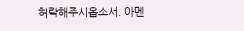허락해주시옵소서. 아멘